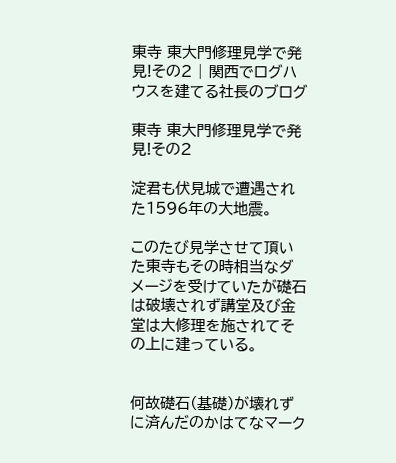東寺 東大門修理見学で発見!その2 | 関西でログハウスを建てる社長のブログ

東寺 東大門修理見学で発見!その2

淀君も伏見城で遭遇された1596年の大地震。

このたび見学させて頂いた東寺もその時相当なダメージを受けていたが礎石は破壊されず講堂及び金堂は大修理を施されてその上に建っている。


何故礎石(基礎)が壊れずに済んだのかはてなマーク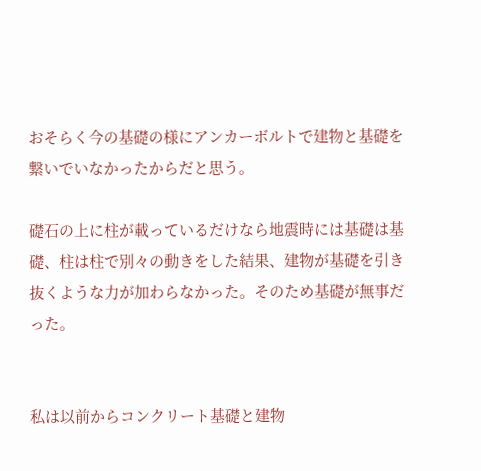おそらく今の基礎の様にアンカーボルトで建物と基礎を繋いでいなかったからだと思う。

礎石の上に柱が載っているだけなら地震時には基礎は基礎、柱は柱で別々の動きをした結果、建物が基礎を引き抜くような力が加わらなかった。そのため基礎が無事だった。


私は以前からコンクリート基礎と建物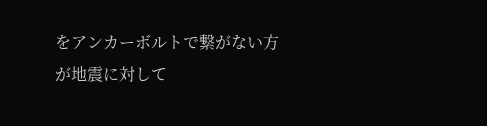をアンカーボルトで繋がない方が地震に対して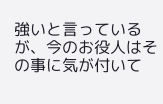強いと言っているが、今のお役人はその事に気が付いて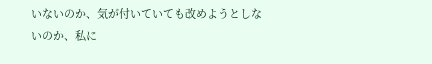いないのか、気が付いていても改めようとしないのか、私に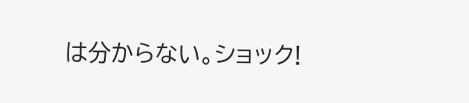は分からない。ショック!